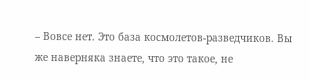– Вовсе нет. Это база космолетов-разведчиков. Вы же наверняка знаете, что это такое, не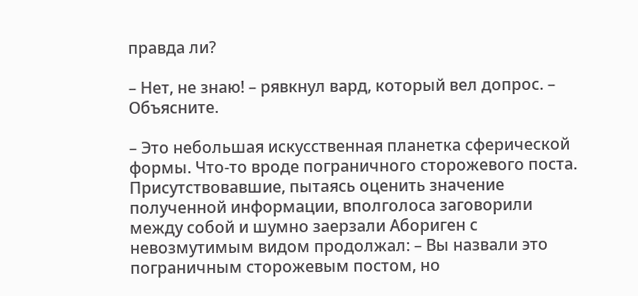правда ли?

– Нет, не знаю! – рявкнул вард, который вел допрос. – Объясните.

– Это небольшая искусственная планетка сферической формы. Что-то вроде пограничного сторожевого поста. Присутствовавшие, пытаясь оценить значение полученной информации, вполголоса заговорили между собой и шумно заерзали Абориген с невозмутимым видом продолжал: – Вы назвали это пограничным сторожевым постом, но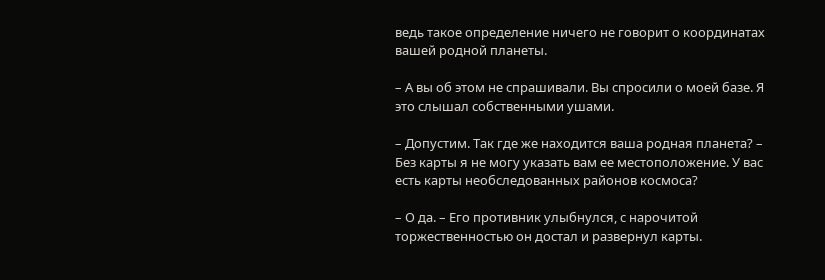ведь такое определение ничего не говорит о координатах вашей родной планеты.

– А вы об этом не спрашивали. Вы спросили о моей базе. Я это слышал собственными ушами.

– Допустим. Так где же находится ваша родная планета? – Без карты я не могу указать вам ее местоположение. У вас есть карты необследованных районов космоса?

– О да. – Его противник улыбнулся, с нарочитой торжественностью он достал и развернул карты.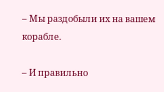– Мы раздобыли их на вашем корабле.

– И правильно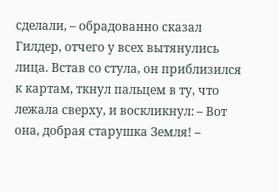сделали, – обрадованно сказал Гилдер, отчего у всех вытянулись лица. Встав со стула, он приблизился к картам, ткнул пальцем в ту, что лежала сверху, и воскликнул: – Вот она, добрая старушка Земля! –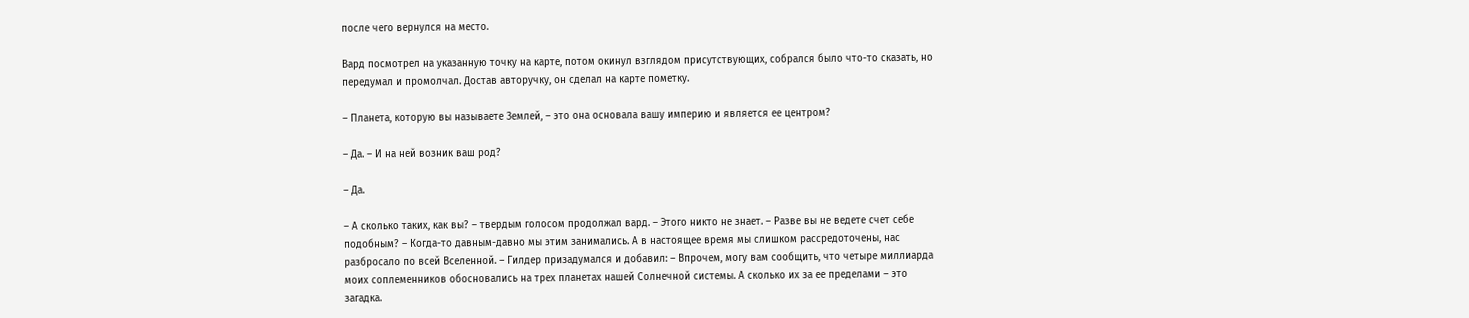после чего вернулся на место.

Вард посмотрел на указанную точку на карте, потом окинул взглядом присутствующих, собрался было что-то сказать, но передумал и промолчал. Достав авторучку, он сделал на карте пометку.

– Планета, которую вы называете Землей, – это она основала вашу империю и является ее центром?

– Да. – И на ней возник ваш род?

– Да.

– А сколько таких, как вы? – твердым голосом продолжал вард. – Этого никто не знает. – Разве вы не ведете счет себе подобным? – Когда-то давным-давно мы этим занимались. А в настоящее время мы слишком рассредоточены, нас разбросало по всей Вселенной. – Гилдер призадумался и добавил: – Впрочем, могу вам сообщить, что четыре миллиарда моих соплеменников обосновались на трех планетах нашей Солнечной системы. А сколько их за ее пределами – это загадка.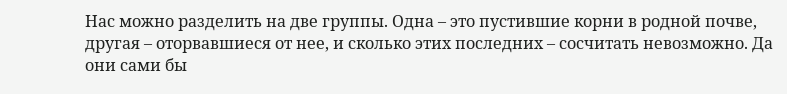Нас можно разделить на две группы. Одна – это пустившие корни в родной почве, другая – оторвавшиеся от нее, и сколько этих последних – сосчитать невозможно. Да они сами бы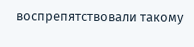воспрепятствовали такому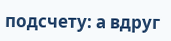подсчету: а вдруг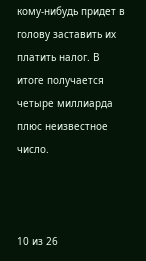кому-нибудь придет в голову заставить их платить налог. В итоге получается четыре миллиарда плюс неизвестное число.



10 из 26